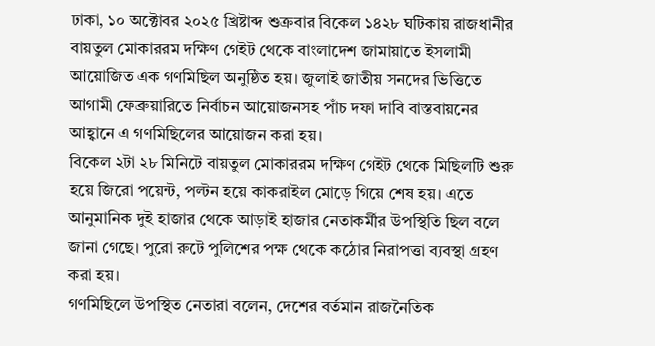ঢাকা, ১০ অক্টোবর ২০২৫ খ্রিষ্টাব্দ শুক্রবার বিকেল ১৪২৮ ঘটিকায় রাজধানীর বায়তুল মোকাররম দক্ষিণ গেইট থেকে বাংলাদেশ জামায়াতে ইসলামী আয়োজিত এক গণমিছিল অনুষ্ঠিত হয়। জুলাই জাতীয় সনদের ভিত্তিতে আগামী ফেব্রুয়ারিতে নির্বাচন আয়োজনসহ পাঁচ দফা দাবি বাস্তবায়নের আহ্বানে এ গণমিছিলের আয়োজন করা হয়।
বিকেল ২টা ২৮ মিনিটে বায়তুল মোকাররম দক্ষিণ গেইট থেকে মিছিলটি শুরু হয়ে জিরো পয়েন্ট, পল্টন হয়ে কাকরাইল মোড়ে গিয়ে শেষ হয়। এতে আনুমানিক দুই হাজার থেকে আড়াই হাজার নেতাকর্মীর উপস্থিতি ছিল বলে জানা গেছে। পুরো রুটে পুলিশের পক্ষ থেকে কঠোর নিরাপত্তা ব্যবস্থা গ্রহণ করা হয়।
গণমিছিলে উপস্থিত নেতারা বলেন, দেশের বর্তমান রাজনৈতিক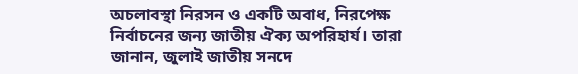অচলাবস্থা নিরসন ও একটি অবাধ, নিরপেক্ষ নির্বাচনের জন্য জাতীয় ঐক্য অপরিহার্য। তারা জানান, জুলাই জাতীয় সনদে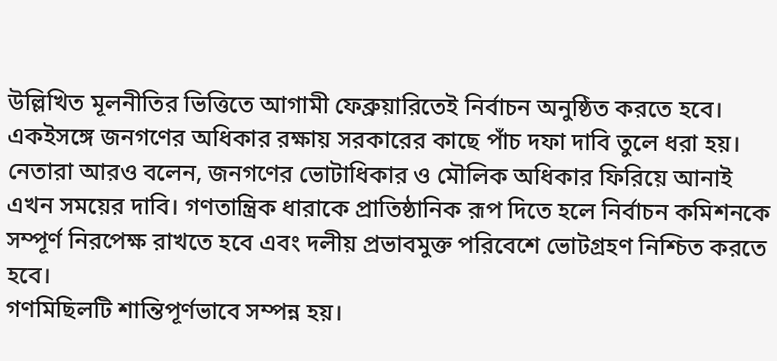উল্লিখিত মূলনীতির ভিত্তিতে আগামী ফেব্রুয়ারিতেই নির্বাচন অনুষ্ঠিত করতে হবে। একইসঙ্গে জনগণের অধিকার রক্ষায় সরকারের কাছে পাঁচ দফা দাবি তুলে ধরা হয়।
নেতারা আরও বলেন, জনগণের ভোটাধিকার ও মৌলিক অধিকার ফিরিয়ে আনাই এখন সময়ের দাবি। গণতান্ত্রিক ধারাকে প্রাতিষ্ঠানিক রূপ দিতে হলে নির্বাচন কমিশনকে সম্পূর্ণ নিরপেক্ষ রাখতে হবে এবং দলীয় প্রভাবমুক্ত পরিবেশে ভোটগ্রহণ নিশ্চিত করতে হবে।
গণমিছিলটি শান্তিপূর্ণভাবে সম্পন্ন হয়।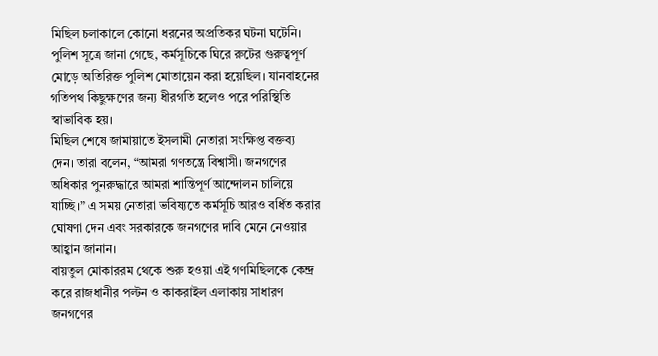মিছিল চলাকালে কোনো ধরনের অপ্রতিকর ঘটনা ঘটেনি। পুলিশ সূত্রে জানা গেছে, কর্মসূচিকে ঘিরে রুটের গুরুত্বপূর্ণ মোড়ে অতিরিক্ত পুলিশ মোতায়েন করা হয়েছিল। যানবাহনের গতিপথ কিছুক্ষণের জন্য ধীরগতি হলেও পরে পরিস্থিতি স্বাভাবিক হয়।
মিছিল শেষে জামায়াতে ইসলামী নেতারা সংক্ষিপ্ত বক্তব্য দেন। তারা বলেন, “আমরা গণতন্ত্রে বিশ্বাসী। জনগণের অধিকার পুনরুদ্ধারে আমরা শান্তিপূর্ণ আন্দোলন চালিয়ে যাচ্ছি।” এ সময় নেতারা ভবিষ্যতে কর্মসূচি আরও বর্ধিত করার ঘোষণা দেন এবং সরকারকে জনগণের দাবি মেনে নেওয়ার আহ্বান জানান।
বায়তুল মোকাররম থেকে শুরু হওয়া এই গণমিছিলকে কেন্দ্র করে রাজধানীর পল্টন ও কাকরাইল এলাকায় সাধারণ জনগণের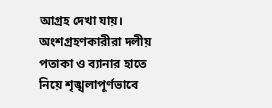আগ্রহ দেখা যায়। অংশগ্রহণকারীরা দলীয় পতাকা ও ব্যানার হাতে নিয়ে শৃঙ্খলাপূর্ণভাবে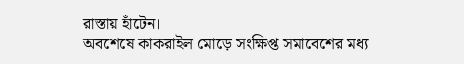রাস্তায় হাঁটেন।
অবশেষে কাকরাইল মোড়ে সংক্ষিপ্ত সমাবেশের মধ্য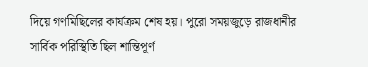দিয়ে গণমিছিলের কার্যক্রম শেষ হয়। পুরো সময়জুড়ে রাজধানীর সার্বিক পরিস্থিতি ছিল শান্তিপূর্ণ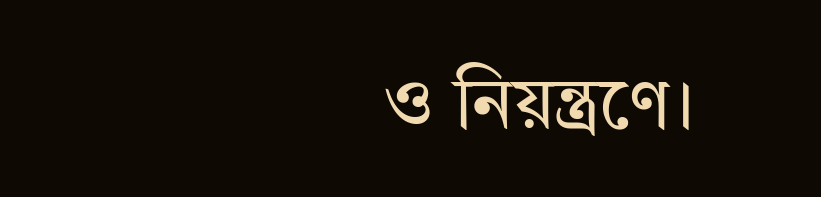ও নিয়ন্ত্রণে।